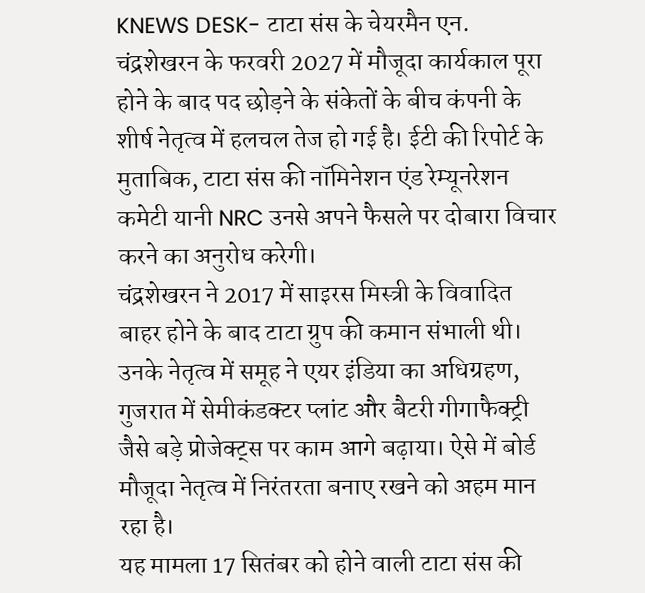KNEWS DESK- टाटा संस के चेयरमैन एन. चंद्रशेखरन के फरवरी 2027 में मौजूदा कार्यकाल पूरा होने के बाद पद छोड़ने के संकेतों के बीच कंपनी के शीर्ष नेतृत्व में हलचल तेज हो गई है। ईटी की रिपोर्ट के मुताबिक, टाटा संस की नॉमिनेशन एंड रेम्यूनरेशन कमेटी यानी NRC उनसे अपने फैसले पर दोबारा विचार करने का अनुरोध करेगी।
चंद्रशेखरन ने 2017 में साइरस मिस्त्री के विवादित बाहर होने के बाद टाटा ग्रुप की कमान संभाली थी। उनके नेतृत्व में समूह ने एयर इंडिया का अधिग्रहण, गुजरात में सेमीकंडक्टर प्लांट और बैटरी गीगाफैक्ट्री जैसे बड़े प्रोजेक्ट्स पर काम आगे बढ़ाया। ऐसे में बोर्ड मौजूदा नेतृत्व में निरंतरता बनाए रखने को अहम मान रहा है।
यह मामला 17 सितंबर को होने वाली टाटा संस की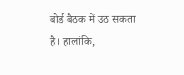बोर्ड बैठक में उठ सकता है। हालांकि,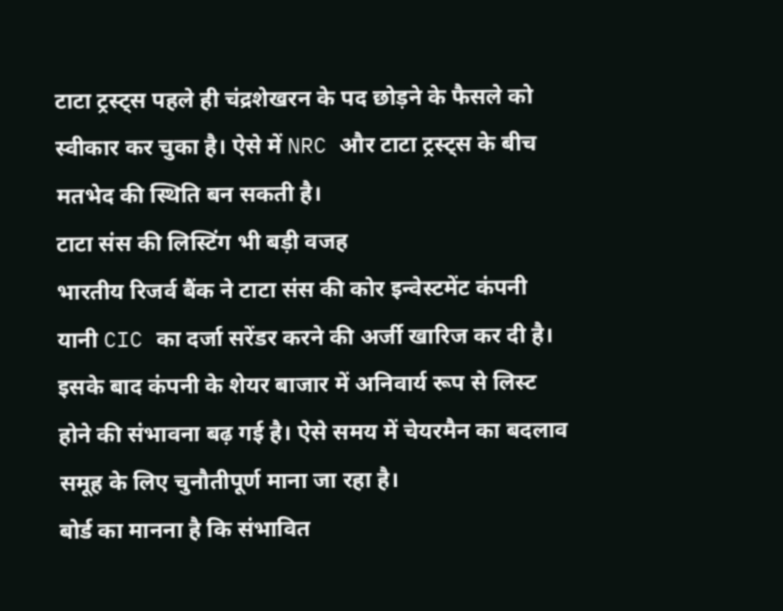टाटा ट्रस्ट्स पहले ही चंद्रशेखरन के पद छोड़ने के फैसले को स्वीकार कर चुका है। ऐसे में NRC और टाटा ट्रस्ट्स के बीच मतभेद की स्थिति बन सकती है।
टाटा संस की लिस्टिंग भी बड़ी वजह
भारतीय रिजर्व बैंक ने टाटा संस की कोर इन्वेस्टमेंट कंपनी यानी CIC का दर्जा सरेंडर करने की अर्जी खारिज कर दी है। इसके बाद कंपनी के शेयर बाजार में अनिवार्य रूप से लिस्ट होने की संभावना बढ़ गई है। ऐसे समय में चेयरमैन का बदलाव समूह के लिए चुनौतीपूर्ण माना जा रहा है।
बोर्ड का मानना है कि संभावित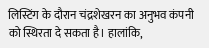लिस्टिंग के दौरान चंद्रशेखरन का अनुभव कंपनी को स्थिरता दे सकता है। हालांकि,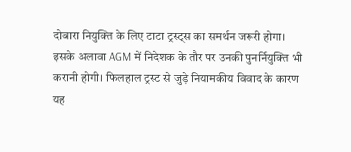दोबारा नियुक्ति के लिए टाटा ट्रस्ट्स का समर्थन जरूरी होगा। इसके अलावा AGM में निदेशक के तौर पर उनकी पुनर्नियुक्ति भी करानी होगी। फिलहाल ट्रस्ट से जुड़े नियामकीय विवाद के कारण यह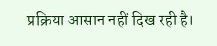प्रक्रिया आसान नहीं दिख रही है।